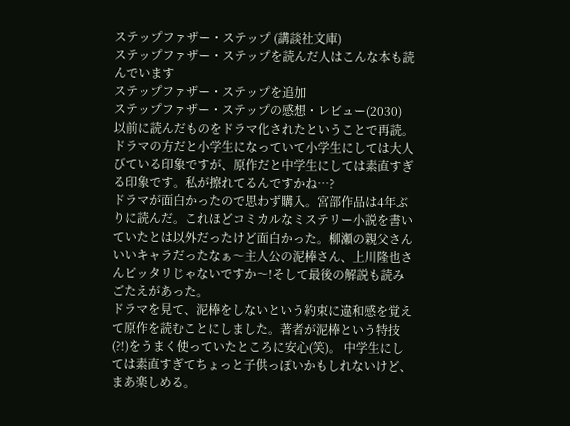ステップファザー・ステップ (講談社文庫)
ステップファザー・ステップを読んだ人はこんな本も読んでいます
ステップファザー・ステップを追加
ステップファザー・ステップの感想・レビュー(2030)
以前に読んだものをドラマ化されたということで再読。ドラマの方だと小学生になっていて小学生にしては大人びている印象ですが、原作だと中学生にしては素直すぎる印象です。私が擦れてるんですかね…?
ドラマが面白かったので思わず購入。宮部作品は4年ぶりに読んだ。これほどコミカルなミステリー小説を書いていたとは以外だったけど面白かった。柳瀬の親父さんいいキャラだったなぁ〜主人公の泥棒さん、上川隆也さんピッタリじゃないですか〜!そして最後の解説も読みごたえがあった。
ドラマを見て、泥棒をしないという約束に違和感を覚えて原作を読むことにしました。著者が泥棒という特技(?!)をうまく使っていたところに安心(笑)。 中学生にしては素直すぎてちょっと子供っぽいかもしれないけど、まあ楽しめる。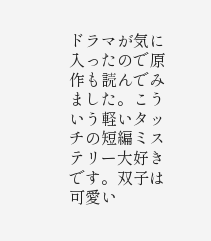ドラマが気に入ったので原作も読んでみました。こういう軽いタッチの短編ミステリー大好きです。双子は可愛い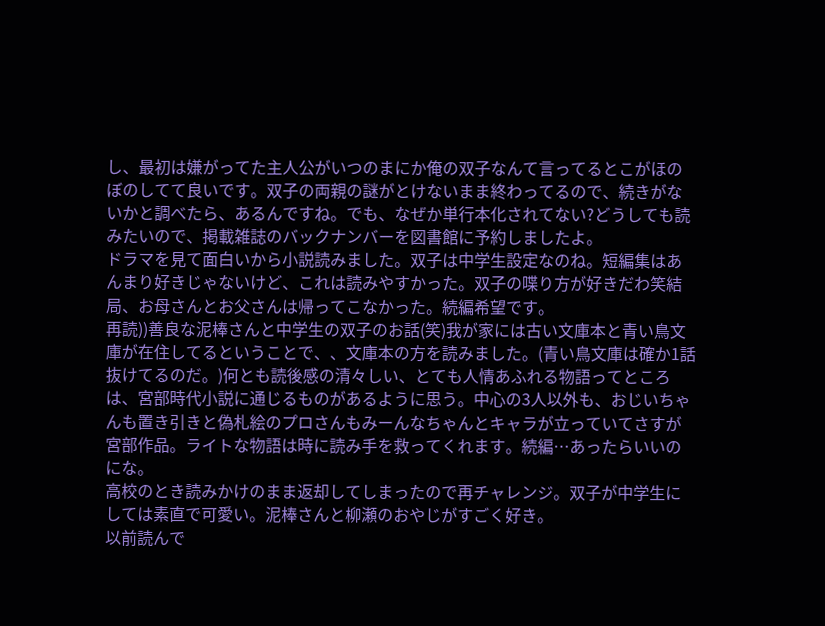し、最初は嫌がってた主人公がいつのまにか俺の双子なんて言ってるとこがほのぼのしてて良いです。双子の両親の謎がとけないまま終わってるので、続きがないかと調べたら、あるんですね。でも、なぜか単行本化されてない?どうしても読みたいので、掲載雑誌のバックナンバーを図書館に予約しましたよ。
ドラマを見て面白いから小説読みました。双子は中学生設定なのね。短編集はあんまり好きじゃないけど、これは読みやすかった。双子の喋り方が好きだわ笑結局、お母さんとお父さんは帰ってこなかった。続編希望です。
再読))善良な泥棒さんと中学生の双子のお話(笑)我が家には古い文庫本と青い鳥文庫が在住してるということで、、文庫本の方を読みました。(青い鳥文庫は確か1話抜けてるのだ。)何とも読後感の清々しい、とても人情あふれる物語ってところは、宮部時代小説に通じるものがあるように思う。中心の3人以外も、おじいちゃんも置き引きと偽札絵のプロさんもみーんなちゃんとキャラが立っていてさすが宮部作品。ライトな物語は時に読み手を救ってくれます。続編…あったらいいのにな。
高校のとき読みかけのまま返却してしまったので再チャレンジ。双子が中学生にしては素直で可愛い。泥棒さんと柳瀬のおやじがすごく好き。
以前読んで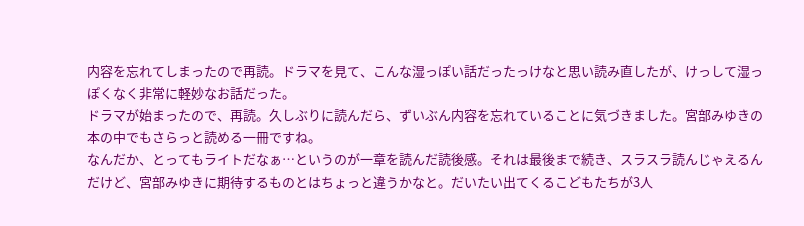内容を忘れてしまったので再読。ドラマを見て、こんな湿っぽい話だったっけなと思い読み直したが、けっして湿っぽくなく非常に軽妙なお話だった。
ドラマが始まったので、再読。久しぶりに読んだら、ずいぶん内容を忘れていることに気づきました。宮部みゆきの本の中でもさらっと読める一冊ですね。
なんだか、とってもライトだなぁ…というのが一章を読んだ読後感。それは最後まで続き、スラスラ読んじゃえるんだけど、宮部みゆきに期待するものとはちょっと違うかなと。だいたい出てくるこどもたちが3人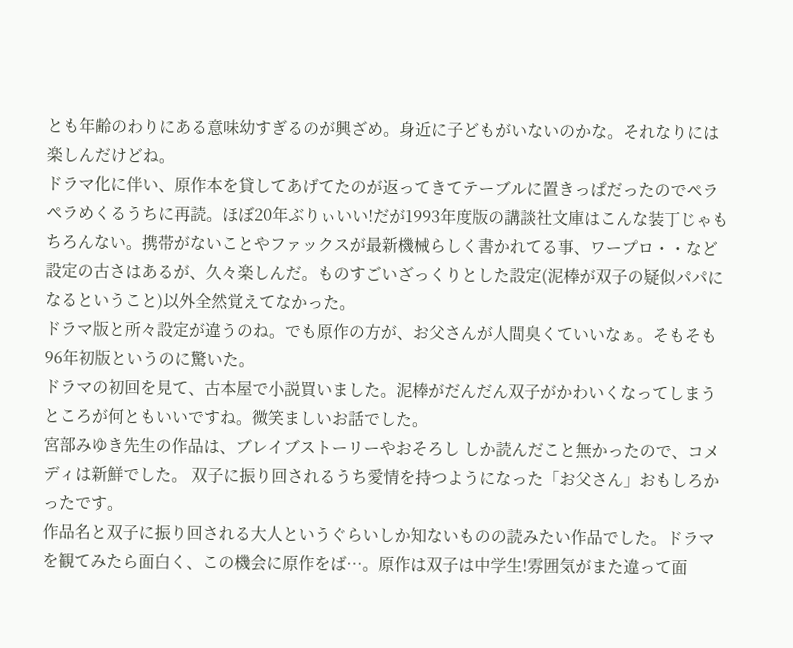とも年齢のわりにある意味幼すぎるのが興ざめ。身近に子どもがいないのかな。それなりには楽しんだけどね。
ドラマ化に伴い、原作本を貸してあげてたのが返ってきてテーブルに置きっぱだったのでペラペラめくるうちに再読。ほぼ20年ぶりぃいい!だが1993年度版の講談社文庫はこんな装丁じゃもちろんない。携帯がないことやファックスが最新機械らしく書かれてる事、ワープロ・・など設定の古さはあるが、久々楽しんだ。ものすごいざっくりとした設定(泥棒が双子の疑似パパになるということ)以外全然覚えてなかった。
ドラマ版と所々設定が違うのね。でも原作の方が、お父さんが人間臭くていいなぁ。そもそも96年初版というのに驚いた。
ドラマの初回を見て、古本屋で小説買いました。泥棒がだんだん双子がかわいくなってしまうところが何ともいいですね。微笑ましいお話でした。
宮部みゆき先生の作品は、ブレイブストーリーやおそろし しか読んだこと無かったので、コメディは新鮮でした。 双子に振り回されるうち愛情を持つようになった「お父さん」おもしろかったです。
作品名と双子に振り回される大人というぐらいしか知ないものの読みたい作品でした。ドラマを観てみたら面白く、この機会に原作をば…。原作は双子は中学生!雰囲気がまた違って面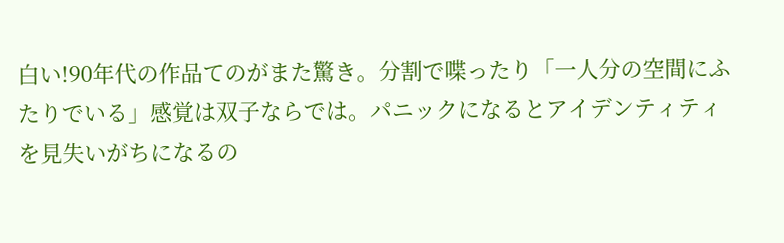白い!90年代の作品てのがまた驚き。分割で喋ったり「一人分の空間にふたりでいる」感覚は双子ならでは。パニックになるとアイデンティティを見失いがちになるの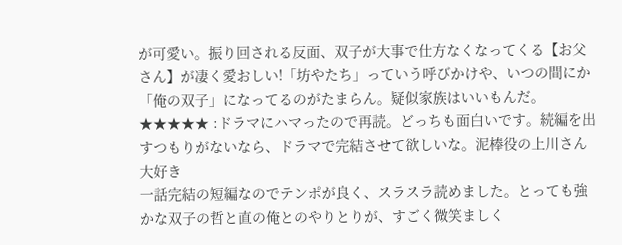が可愛い。振り回される反面、双子が大事で仕方なくなってくる【お父さん】が凄く愛おしい!「坊やたち」っていう呼びかけや、いつの間にか「俺の双子」になってるのがたまらん。疑似家族はいいもんだ。
★★★★★ :ドラマにハマったので再読。どっちも面白いです。続編を出すつもりがないなら、ドラマで完結させて欲しいな。泥棒役の上川さん大好き
一話完結の短編なのでテンポが良く、スラスラ読めました。とっても強かな双子の哲と直の俺とのやりとりが、すごく微笑ましく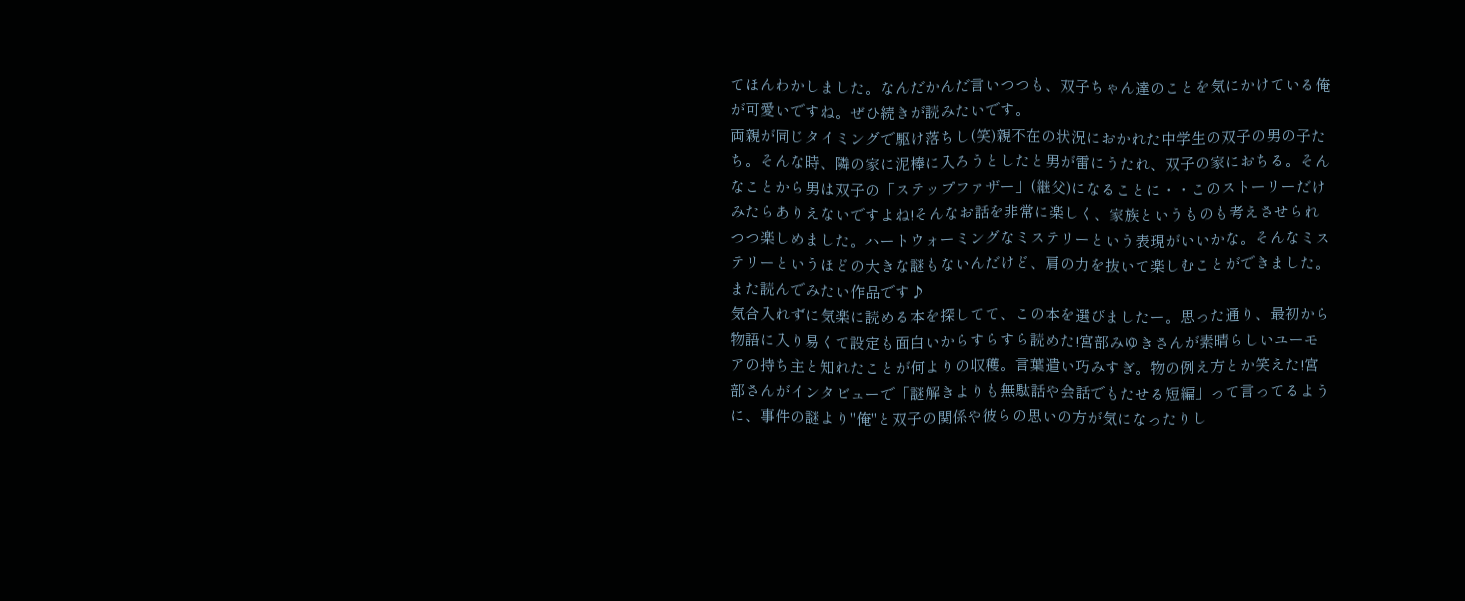てほんわかしました。なんだかんだ言いつつも、双子ちゃん達のことを気にかけている俺が可愛いですね。ぜひ続きが読みたいです。
両親が同じタイミングで駆け落ちし(笑)親不在の状況におかれた中学生の双子の男の子たち。そんな時、隣の家に泥棒に入ろうとしたと男が雷にうたれ、双子の家におちる。そんなことから男は双子の「ステップファザー」(継父)になることに・・このストーリーだけみたらありえないですよね!そんなお話を非常に楽しく、家族というものも考えさせられつつ楽しめました。ハートウォーミングなミステリーという表現がいいかな。そんなミステリーというほどの大きな謎もないんだけど、肩の力を抜いて楽しむことができました。また読んでみたい作品です♪
気合入れずに気楽に読める本を探してて、この本を選びましたー。思った通り、最初から物語に入り易くて設定も面白いからすらすら読めた!宮部みゆきさんが素晴らしいユーモアの持ち主と知れたことが何よりの収穫。言葉遣い巧みすぎ。物の例え方とか笑えた!宮部さんがインタビューで「謎解きよりも無駄話や会話でもたせる短編」って言ってるように、事件の謎より"俺"と双子の関係や彼らの思いの方が気になったりし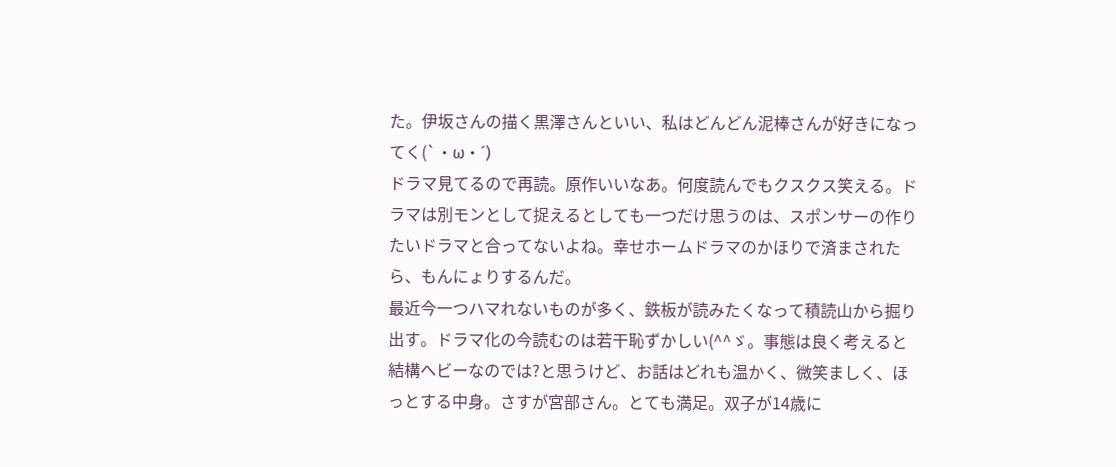た。伊坂さんの描く黒澤さんといい、私はどんどん泥棒さんが好きになってく(`・ω・´)
ドラマ見てるので再読。原作いいなあ。何度読んでもクスクス笑える。ドラマは別モンとして捉えるとしても一つだけ思うのは、スポンサーの作りたいドラマと合ってないよね。幸せホームドラマのかほりで済まされたら、もんにょりするんだ。
最近今一つハマれないものが多く、鉄板が読みたくなって積読山から掘り出す。ドラマ化の今読むのは若干恥ずかしい(^^ゞ。事態は良く考えると結構ヘビーなのでは?と思うけど、お話はどれも温かく、微笑ましく、ほっとする中身。さすが宮部さん。とても満足。双子が14歳に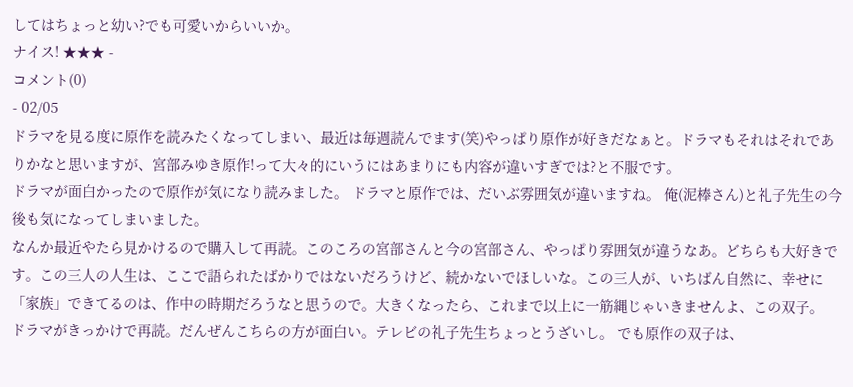してはちょっと幼い?でも可愛いからいいか。
ナイス! ★★★ -
コメント(0)
- 02/05
ドラマを見る度に原作を読みたくなってしまい、最近は毎週読んでます(笑)やっぱり原作が好きだなぁと。ドラマもそれはそれでありかなと思いますが、宮部みゆき原作!って大々的にいうにはあまりにも内容が違いすぎでは?と不服です。
ドラマが面白かったので原作が気になり読みました。 ドラマと原作では、だいぶ雰囲気が違いますね。 俺(泥棒さん)と礼子先生の今後も気になってしまいました。
なんか最近やたら見かけるので購入して再読。このころの宮部さんと今の宮部さん、やっぱり雰囲気が違うなあ。どちらも大好きです。この三人の人生は、ここで語られたばかりではないだろうけど、続かないでほしいな。この三人が、いちばん自然に、幸せに「家族」できてるのは、作中の時期だろうなと思うので。大きくなったら、これまで以上に一筋縄じゃいきませんよ、この双子。
ドラマがきっかけで再読。だんぜんこちらの方が面白い。テレビの礼子先生ちょっとうざいし。 でも原作の双子は、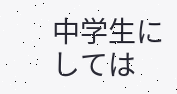中学生にしては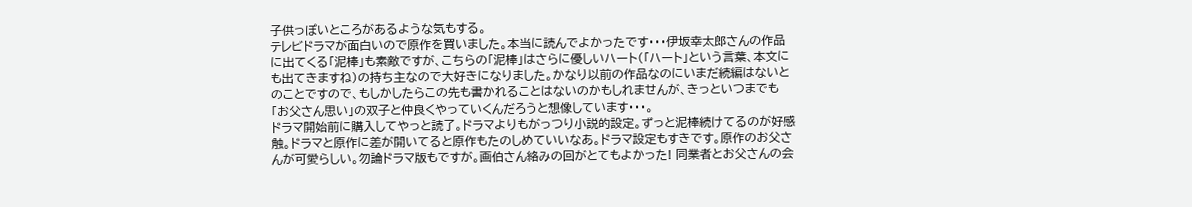子供っぽいところがあるような気もする。
テレビドラマが面白いので原作を買いました。本当に読んでよかったです・・・伊坂幸太郎さんの作品に出てくる「泥棒」も素敵ですが、こちらの「泥棒」はさらに優しいハート(「ハート」という言葉、本文にも出てきますね)の持ち主なので大好きになりました。かなり以前の作品なのにいまだ続編はないとのことですので、もしかしたらこの先も書かれることはないのかもしれませんが、きっといつまでも「お父さん思い」の双子と仲良くやっていくんだろうと想像しています・・・。
ドラマ開始前に購入してやっと読了。ドラマよりもがっつり小説的設定。ずっと泥棒続けてるのが好感触。ドラマと原作に差が開いてると原作もたのしめていいなあ。ドラマ設定もすきです。原作のお父さんが可愛らしい。勿論ドラマ版もですが。画伯さん絡みの回がとてもよかった! 同業者とお父さんの会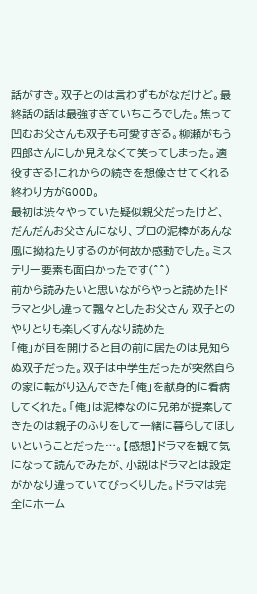話がすき。双子とのは言わずもがなだけど。最終話の話は最強すぎていちころでした。焦って凹むお父さんも双子も可愛すぎる。柳瀬がもう四郎さんにしか見えなくて笑ってしまった。適役すぎる!これからの続きを想像させてくれる終わり方がGOOD。
最初は渋々やっていた疑似親父だったけど、だんだんお父さんになり、プロの泥棒があんな風に拗ねたりするのが何故か感動でした。ミステリー要素も面白かったです(^^)
前から読みたいと思いながらやっと読めた!ドラマと少し違って飄々としたお父さん 双子とのやりとりも楽しくすんなり読めた
「俺」が目を開けると目の前に居たのは見知らぬ双子だった。双子は中学生だったが突然自らの家に転がり込んできた「俺」を献身的に看病してくれた。「俺」は泥棒なのに兄弟が提案してきたのは親子のふりをして一緒に暮らしてほしいということだった…。【感想】ドラマを観て気になって読んでみたが、小説はドラマとは設定がかなり違っていてびっくりした。ドラマは完全にホーム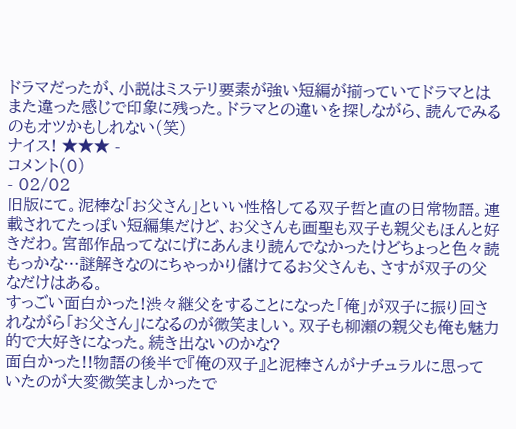ドラマだったが、小説はミステリ要素が強い短編が揃っていてドラマとはまた違った感じで印象に残った。ドラマとの違いを探しながら、読んでみるのもオツかもしれない(笑)
ナイス! ★★★ -
コメント(0)
- 02/02
旧版にて。泥棒な「お父さん」といい性格してる双子哲と直の日常物語。連載されてたっぽい短編集だけど、お父さんも画聖も双子も親父もほんと好きだわ。宮部作品ってなにげにあんまり読んでなかったけどちょっと色々読もっかな…謎解きなのにちゃっかり儲けてるお父さんも、さすが双子の父なだけはある。
すっごい面白かった!渋々継父をすることになった「俺」が双子に振り回されながら「お父さん」になるのが微笑ましい。双子も柳瀬の親父も俺も魅力的で大好きになった。続き出ないのかな?
面白かった!!物語の後半で『俺の双子』と泥棒さんがナチュラルに思っていたのが大変微笑ましかったで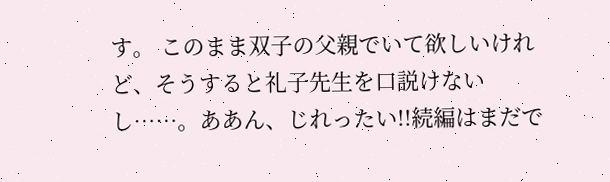す。 このまま双子の父親でいて欲しいけれど、そうすると礼子先生を口説けないし……。ああん、じれったい!!続編はまだで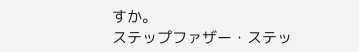すか。
ステップファザー・ステッ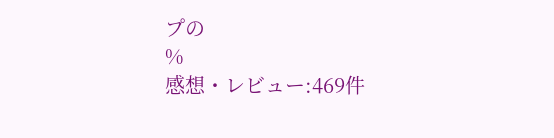プの
%
感想・レビュー:469件